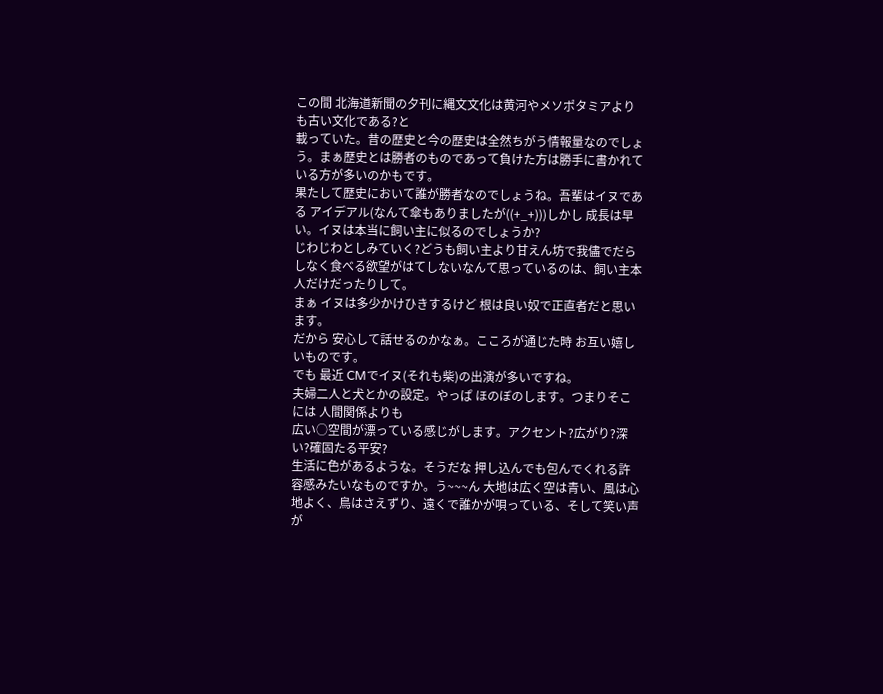この間 北海道新聞の夕刊に縄文文化は黄河やメソポタミアよりも古い文化である?と
載っていた。昔の歴史と今の歴史は全然ちがう情報量なのでしょう。まぁ歴史とは勝者のものであって負けた方は勝手に書かれている方が多いのかもです。
果たして歴史において誰が勝者なのでしょうね。吾輩はイヌである アイデアル(なんて傘もありましたが((+_+)))しかし 成長は早い。イヌは本当に飼い主に似るのでしょうか?
じわじわとしみていく?どうも飼い主より甘えん坊で我儘でだらしなく食べる欲望がはてしないなんて思っているのは、飼い主本人だけだったりして。
まぁ イヌは多少かけひきするけど 根は良い奴で正直者だと思います。
だから 安心して話せるのかなぁ。こころが通じた時 お互い嬉しいものです。
でも 最近 CMでイヌ(それも柴)の出演が多いですね。
夫婦二人と犬とかの設定。やっぱ ほのぼのします。つまりそこには 人間関係よりも
広い○空間が漂っている感じがします。アクセント?広がり?深い?確固たる平安?
生活に色があるような。そうだな 押し込んでも包んでくれる許容感みたいなものですか。う~~~ん 大地は広く空は青い、風は心地よく、鳥はさえずり、遠くで誰かが唄っている、そして笑い声が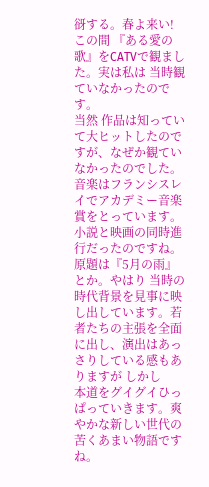谺する。春よ来い!
この間 『ある愛の歌』をCATVで観ました。実は私は 当時観ていなかったのです。
当然 作品は知っていて大ヒットしたのですが、なぜか観ていなかったのでした。
音楽はフランシスレイでアカデミー音楽賞をとっています。小説と映画の同時進行だったのですね。原題は『5月の雨』とか。やはり 当時の時代背景を見事に映し出しています。若者たちの主張を全面に出し、演出はあっさりしている感もありますが しかし
本道をグイグイひっぱっていきます。爽やかな新しい世代の苦くあまい物語ですね。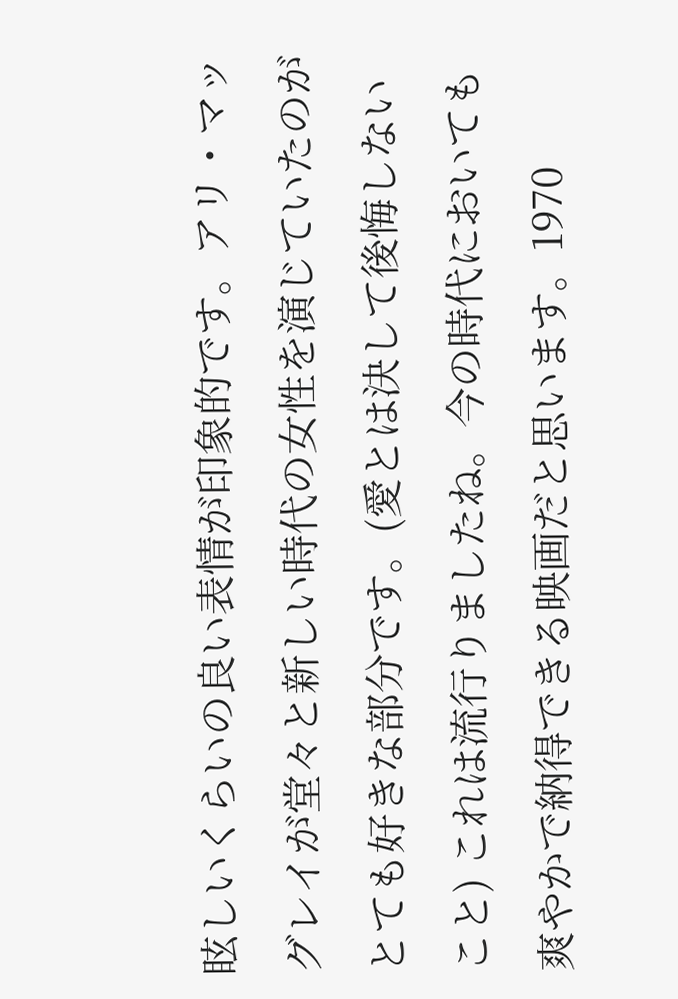眩しいくらいの良い表情が印象的です。アリ・マッグレイが堂々と新しい時代の女性を演じていたのがとても好きな部分です。(愛とは決して後悔しないこと) これは流行りましたね。今の時代においても 爽やかで納得できる映画だと思います。1970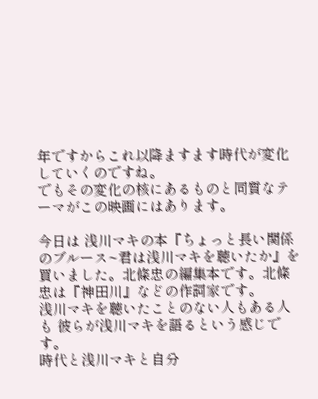年ですからこれ以降ますます時代が変化していくのですね。
でもその変化の核にあるものと同質なテーマがこの映画にはあります。

今日は 浅川マキの本『ちょっと長い関係のブルース~君は浅川マキを聴いたか』を買いました。北條忠の編集本です。北條忠は『神田川』などの作詞家です。
浅川マキを聴いたことのない人もある人も 彼らが浅川マキを語るという感じです。
時代と浅川マキと自分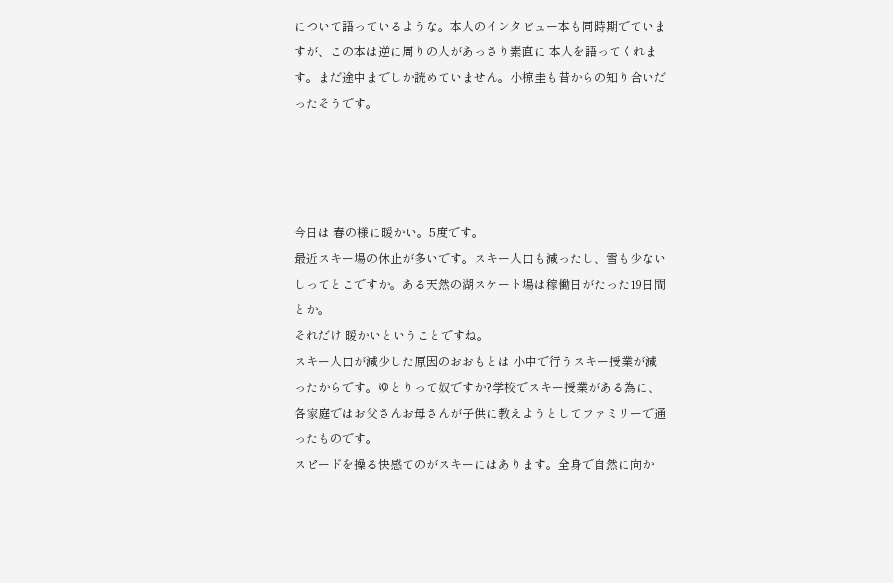について語っているような。本人のインタビュー本も同時期でていますが、この本は逆に周りの人があっさり素直に 本人を語ってくれます。まだ途中までしか読めていません。小椋圭も昔からの知り合いだったそうです。




今日は 春の様に暖かい。5度です。
最近スキー場の休止が多いです。スキー人口も減ったし、雪も少ないしってとこですか。ある天然の湖スケート場は稼働日がたった19日間とか。
それだけ 暖かいということですね。
スキー人口が減少した原因のおおもとは 小中で行うスキー授業が減ったからです。ゆとりって奴ですか?学校でスキー授業がある為に、各家庭ではお父さんお母さんが子供に教えようとしてファミリーで通ったものです。
スピードを操る快感てのがスキーにはあります。全身で自然に向か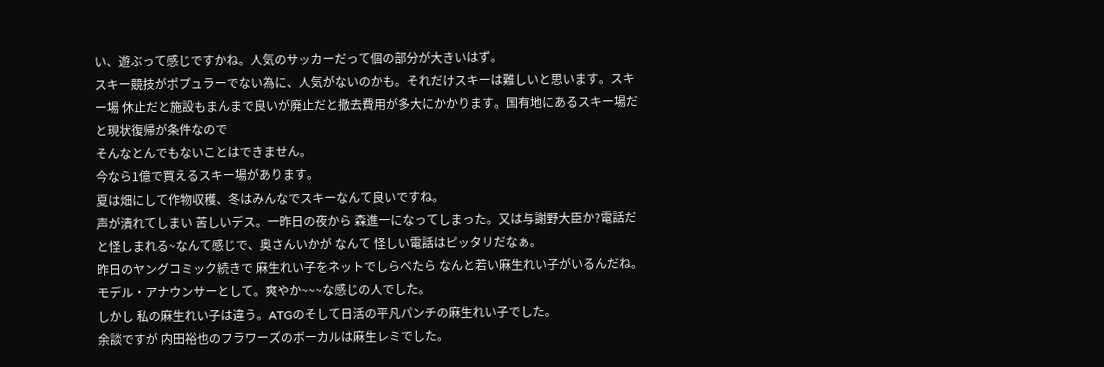い、遊ぶって感じですかね。人気のサッカーだって個の部分が大きいはず。
スキー競技がポプュラーでない為に、人気がないのかも。それだけスキーは難しいと思います。スキー場 休止だと施設もまんまで良いが廃止だと撤去費用が多大にかかります。国有地にあるスキー場だと現状復帰が条件なので
そんなとんでもないことはできません。
今なら1億で買えるスキー場があります。
夏は畑にして作物収穫、冬はみんなでスキーなんて良いですね。
声が潰れてしまい 苦しいデス。一昨日の夜から 森進一になってしまった。又は与謝野大臣か?電話だと怪しまれる~なんて感じで、奥さんいかが なんて 怪しい電話はピッタリだなぁ。
昨日のヤングコミック続きで 麻生れい子をネットでしらべたら なんと若い麻生れい子がいるんだね。モデル・アナウンサーとして。爽やか~~~な感じの人でした。
しかし 私の麻生れい子は違う。ATGのそして日活の平凡パンチの麻生れい子でした。
余談ですが 内田裕也のフラワーズのボーカルは麻生レミでした。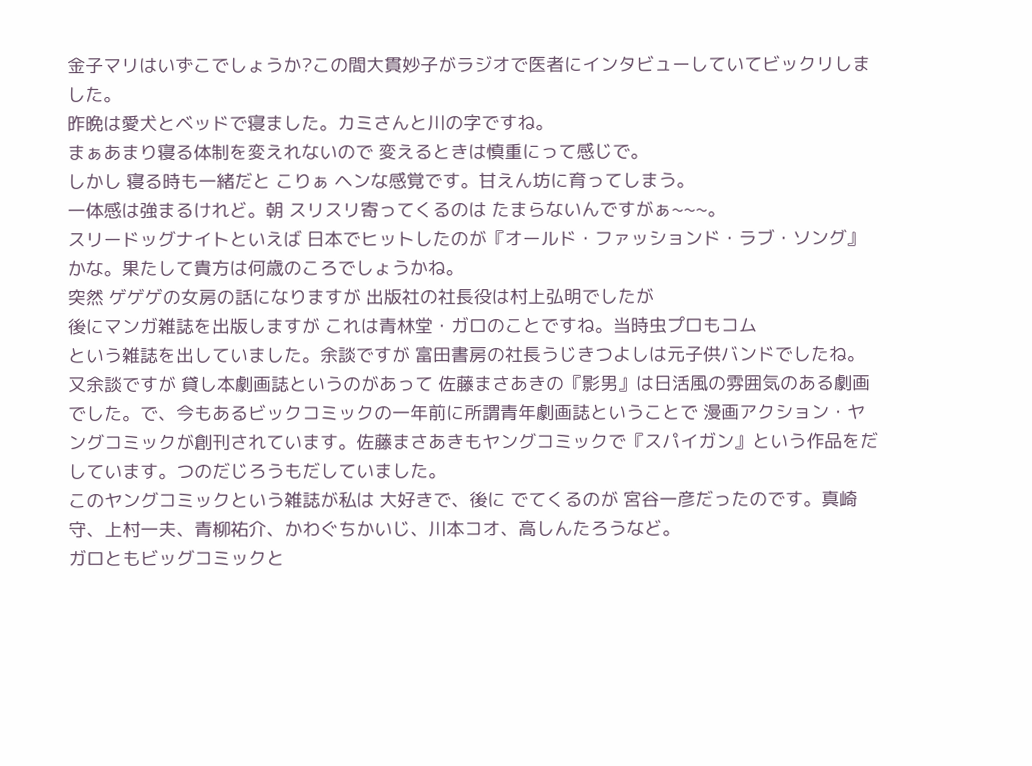金子マリはいずこでしょうか?この間大貫妙子がラジオで医者にインタビューしていてビックリしました。
昨晩は愛犬とベッドで寝ました。カミさんと川の字ですね。
まぁあまり寝る体制を変えれないので 変えるときは慎重にって感じで。
しかし 寝る時も一緒だと こりぁ ヘンな感覚です。甘えん坊に育ってしまう。
一体感は強まるけれど。朝 スリスリ寄ってくるのは たまらないんですがぁ~~~。
スリードッグナイトといえば 日本でヒットしたのが『オールド・ファッションド・ラブ・ソング』かな。果たして貴方は何歳のころでしょうかね。
突然 ゲゲゲの女房の話になりますが 出版社の社長役は村上弘明でしたが
後にマンガ雑誌を出版しますが これは青林堂・ガロのことですね。当時虫プロもコム
という雑誌を出していました。余談ですが 富田書房の社長うじきつよしは元子供バンドでしたね。又余談ですが 貸し本劇画誌というのがあって 佐藤まさあきの『影男』は日活風の雰囲気のある劇画でした。で、今もあるビックコミックの一年前に所謂青年劇画誌ということで 漫画アクション・ヤングコミックが創刊されています。佐藤まさあきもヤングコミックで『スパイガン』という作品をだしています。つのだじろうもだしていました。
このヤングコミックという雑誌が私は 大好きで、後に でてくるのが 宮谷一彦だったのです。真崎守、上村一夫、青柳祐介、かわぐちかいじ、川本コオ、高しんたろうなど。
ガロともビッグコミックと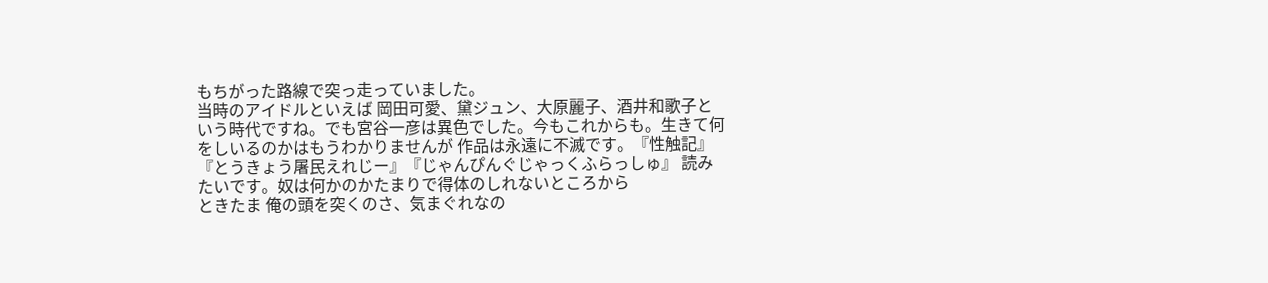もちがった路線で突っ走っていました。
当時のアイドルといえば 岡田可愛、黛ジュン、大原麗子、酒井和歌子という時代ですね。でも宮谷一彦は異色でした。今もこれからも。生きて何をしいるのかはもうわかりませんが 作品は永遠に不滅です。『性触記』『とうきょう屠民えれじー』『じゃんぴんぐじゃっくふらっしゅ』 読みたいです。奴は何かのかたまりで得体のしれないところから
ときたま 俺の頭を突くのさ、気まぐれなの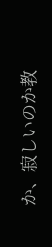か、寂しいのか教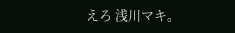えろ 浅川マキ。